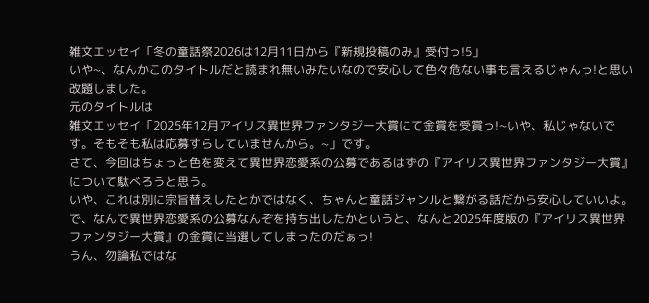雑文エッセイ「冬の童話祭2026は12月11日から『新規投稿のみ』受付っ!5」
いや~、なんかこのタイトルだと読まれ無いみたいなので安心して色々危ない事も言えるじゃんっ!と思い改題しました。
元のタイトルは
雑文エッセイ「2025年12月アイリス異世界ファンタジー大賞にて金賞を受賞っ!~いや、私じゃないです。そもそも私は応募すらしていませんから。~」です。
さて、今回はちょっと色を変えて異世界恋愛系の公募であるはずの『アイリス異世界ファンタジー大賞』について駄べろうと思う。
いや、これは別に宗旨替えしたとかではなく、ちゃんと童話ジャンルと繋がる話だから安心していいよ。
で、なんで異世界恋愛系の公募なんぞを持ち出したかというと、なんと2025年度版の『アイリス異世界ファンタジー大賞』の金賞に当選してしまったのだぁっ!
うん、勿論私ではな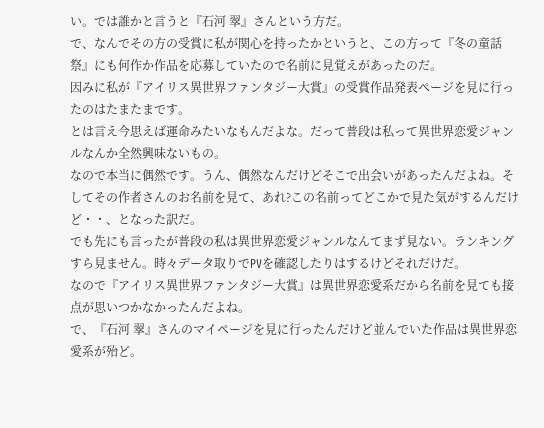い。では誰かと言うと『石河 翠』さんという方だ。
で、なんでその方の受賞に私が関心を持ったかというと、この方って『冬の童話祭』にも何作か作品を応募していたので名前に見覚えがあったのだ。
因みに私が『アイリス異世界ファンタジー大賞』の受賞作品発表ページを見に行ったのはたまたまです。
とは言え今思えば運命みたいなもんだよな。だって普段は私って異世界恋愛ジャンルなんか全然興味ないもの。
なので本当に偶然です。うん、偶然なんだけどそこで出会いがあったんだよね。そしてその作者さんのお名前を見て、あれ?この名前ってどこかで見た気がするんだけど・・、となった訳だ。
でも先にも言ったが普段の私は異世界恋愛ジャンルなんてまず見ない。ランキングすら見ません。時々データ取りでPVを確認したりはするけどそれだけだ。
なので『アイリス異世界ファンタジー大賞』は異世界恋愛系だから名前を見ても接点が思いつかなかったんだよね。
で、『石河 翠』さんのマイページを見に行ったんだけど並んでいた作品は異世界恋愛系が殆ど。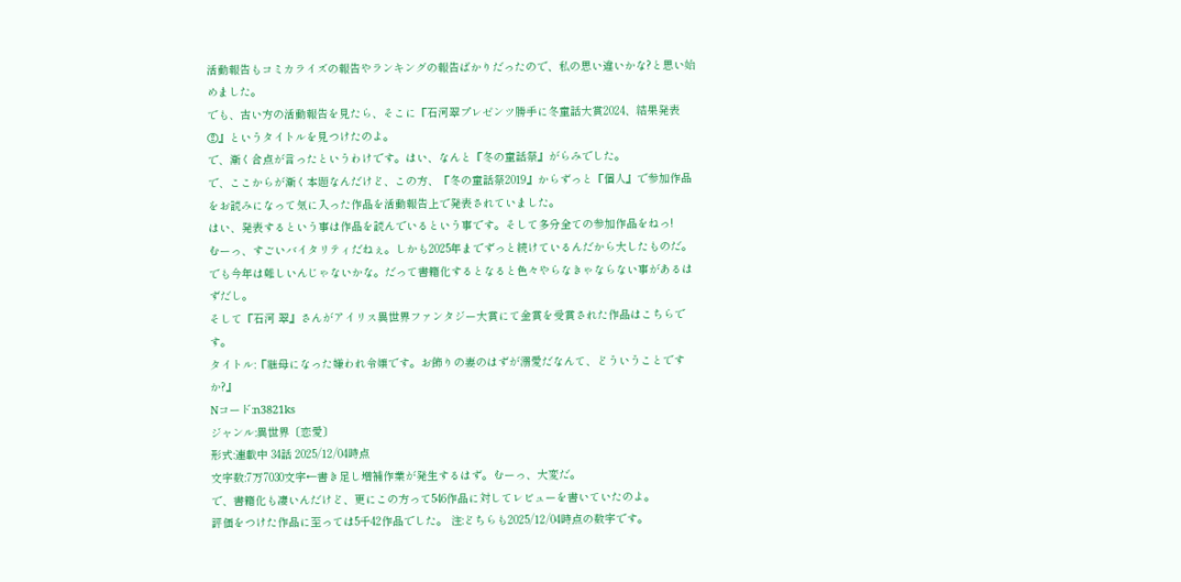活動報告もコミカライズの報告やランキングの報告ばかりだったので、私の思い違いかな?と思い始めました。
でも、古い方の活動報告を見たら、そこに『石河翠プレゼンツ勝手に冬童話大賞2024、結果発表②』というタイトルを見つけたのよ。
で、漸く合点が言ったというわけです。はい、なんと『冬の童話祭』がらみでした。
で、ここからが漸く本題なんだけど、この方、『冬の童話祭2019』からずっと『個人』で参加作品をお読みになって気に入った作品を活動報告上で発表されていました。
はい、発表するという事は作品を読んでいるという事です。そして多分全ての参加作品をねっ!
むーっ、すごいバイタリティだねぇ。しかも2025年までずっと続けているんだから大したものだ。
でも今年は難しいんじゃないかな。だって書籍化するとなると色々やらなきゃならない事があるはずだし。
そして『石河 翠』さんがアイリス異世界ファンタジー大賞にて金賞を受賞された作品はこちらです。
タイトル:『継母になった嫌われ令嬢です。お飾りの妻のはずが溺愛だなんて、どういうことですか?』
Nコード:n3821ks
ジャンル:異世界〔恋愛〕
形式:連載中 34話 2025/12/04時点
文字数:7万7030文字←書き足し増補作業が発生するはず。むーっ、大変だ。
で、書籍化も凄いんだけど、更にこの方って546作品に対してレビューを書いていたのよ。
評価をつけた作品に至っては5千42作品でした。 注:どちらも2025/12/04時点の数字です。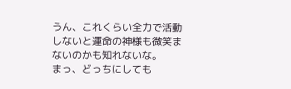うん、これくらい全力で活動しないと運命の神様も微笑まないのかも知れないな。
まっ、どっちにしても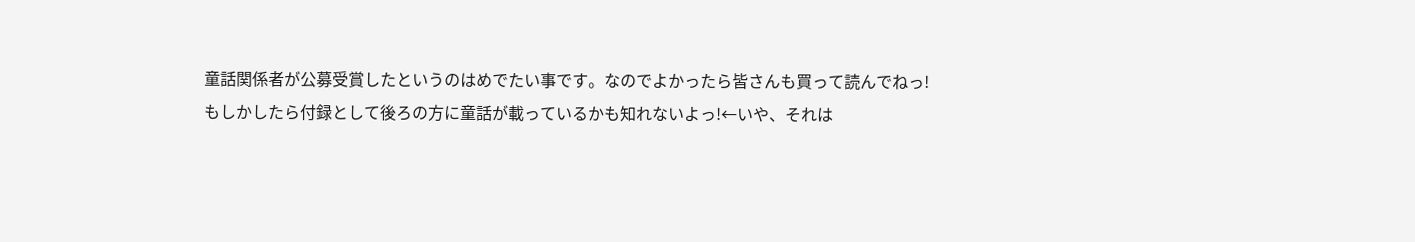童話関係者が公募受賞したというのはめでたい事です。なのでよかったら皆さんも買って読んでねっ!
もしかしたら付録として後ろの方に童話が載っているかも知れないよっ!←いや、それは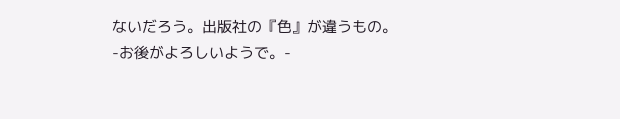ないだろう。出版社の『色』が違うもの。
-お後がよろしいようで。-